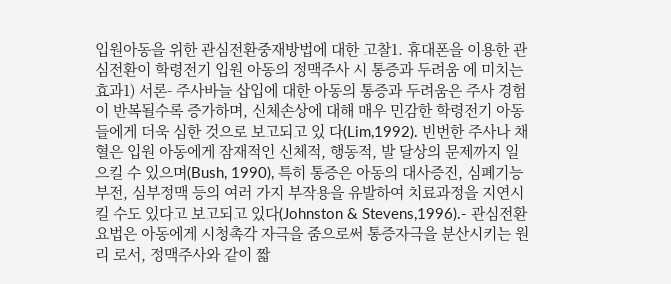입원아동을 위한 관심전환중재방법에 대한 고찰1. 휴대폰을 이용한 관심전환이 학령전기 입원 아동의 정맥주사 시 통증과 두려움 에 미치는 효과1) 서론- 주사바늘 삽입에 대한 아동의 통증과 두려움은 주사 경험이 반복될수록 증가하며, 신체손상에 대해 매우 민감한 학령전기 아동들에게 더욱 심한 것으로 보고되고 있 다(Lim,1992). 빈번한 주사나 채혈은 입원 아동에게 잠재적인 신체적, 행동적, 발 달상의 문제까지 일으킬 수 있으며(Bush, 1990), 특히 통증은 아동의 대사증진, 심폐기능부전, 심부정맥 등의 여러 가지 부작용을 유발하여 치료과정을 지연시킬 수도 있다고 보고되고 있다(Johnston & Stevens,1996).- 관심전환 요법은 아동에게 시청촉각 자극을 줌으로써 통증자극을 분산시키는 원리 로서, 정맥주사와 같이 짧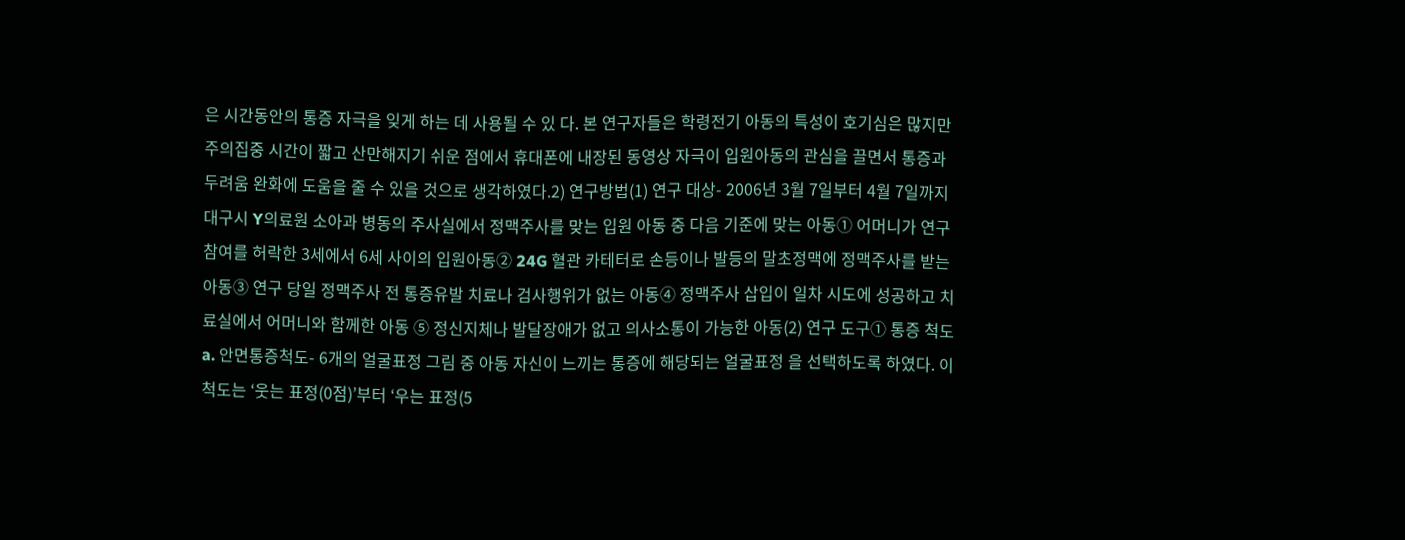은 시간동안의 통증 자극을 잊게 하는 데 사용될 수 있 다. 본 연구자들은 학령전기 아동의 특성이 호기심은 많지만 주의집중 시간이 짧고 산만해지기 쉬운 점에서 휴대폰에 내장된 동영상 자극이 입원아동의 관심을 끌면서 통증과 두려움 완화에 도움을 줄 수 있을 것으로 생각하였다.2) 연구방법(1) 연구 대상- 2006년 3월 7일부터 4월 7일까지 대구시 Y의료원 소아과 병동의 주사실에서 정맥주사를 맞는 입원 아동 중 다음 기준에 맞는 아동① 어머니가 연구 참여를 허락한 3세에서 6세 사이의 입원아동② 24G 혈관 카테터로 손등이나 발등의 말초정맥에 정맥주사를 받는 아동③ 연구 당일 정맥주사 전 통증유발 치료나 검사행위가 없는 아동④ 정맥주사 삽입이 일차 시도에 성공하고 치료실에서 어머니와 함께한 아동 ⑤ 정신지체나 발달장애가 없고 의사소통이 가능한 아동(2) 연구 도구① 통증 척도a. 안면통증척도- 6개의 얼굴표정 그림 중 아동 자신이 느끼는 통증에 해당되는 얼굴표정 을 선택하도록 하였다. 이 척도는 ‘웃는 표정(0점)’부터 ‘우는 표정(5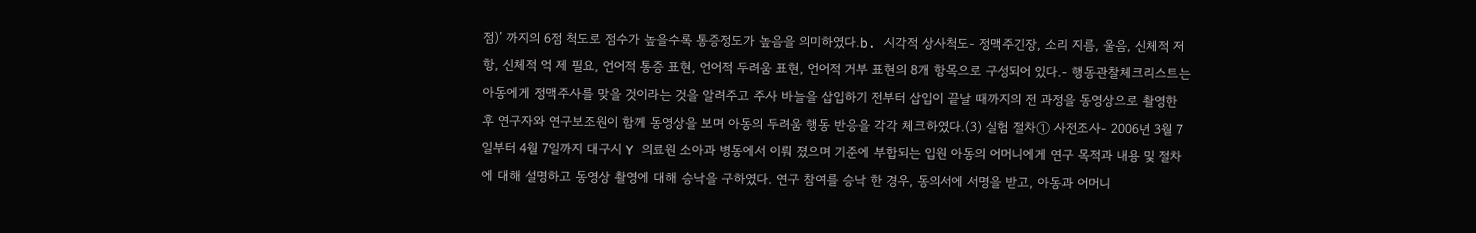점)’ 까지의 6점 척도로 점수가 높을수록 통증정도가 높음을 의미하였다.b. 시각적 상사척도- 정맥주긴장, 소리 지름, 울음, 신체적 저항, 신체적 억 제 필요, 언어적 통증 표현, 언어적 두려움 표현, 언어적 거부 표현의 8개 항목으로 구성되어 있다.- 행동관찰체크리스트는 아동에게 정맥주사를 맞을 것이라는 것을 알려주고 주사 바늘을 삽입하기 전부터 삽입이 끝날 때까지의 전 과정을 동영상으로 촬영한 후 연구자와 연구보조원이 함께 동영상을 보며 아동의 두려움 행동 반응을 각각 체크하였다.(3) 실험 절차① 사전조사- 2006년 3월 7일부터 4월 7일까지 대구시 Y 의료원 소아과 병동에서 이뤄 졌으며 기준에 부합되는 입원 아동의 어머니에게 연구 목적과 내용 및 절차 에 대해 설명하고 동영상 촬영에 대해 승낙을 구하였다. 연구 참여를 승낙 한 경우, 동의서에 서명을 받고, 아동과 어머니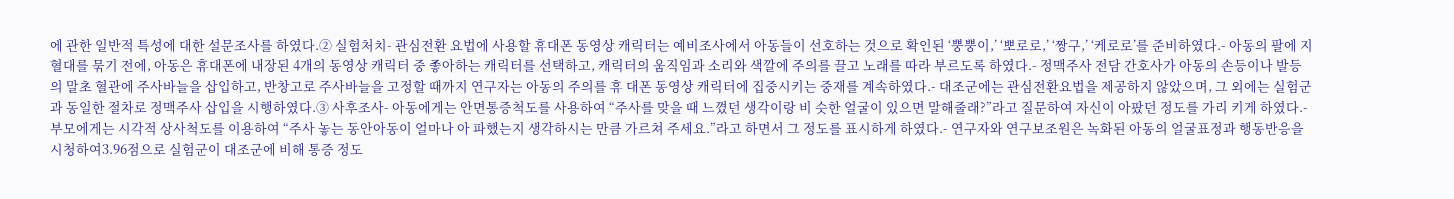에 관한 일반적 특성에 대한 설문조사를 하였다.② 실험처치- 관심전환 요법에 사용할 휴대폰 동영상 캐릭터는 예비조사에서 아동들이 선호하는 것으로 확인된 ‘뿡뿡이,’ ‘뽀로로,’ ‘짱구,’ ‘케로로’를 준비하였다.- 아동의 팔에 지혈대를 묶기 전에, 아동은 휴대폰에 내장된 4개의 동영상 캐릭터 중 좋아하는 캐릭터를 선택하고, 캐릭터의 움직임과 소리와 색깔에 주의를 끌고 노래를 따라 부르도록 하였다.- 정맥주사 전담 간호사가 아동의 손등이나 발등의 말초 혈관에 주사바늘을 삽입하고, 반창고로 주사바늘을 고정할 때까지 연구자는 아동의 주의를 휴 대폰 동영상 캐릭터에 집중시키는 중재를 계속하였다.- 대조군에는 관심전환요법을 제공하지 않았으며, 그 외에는 실험군과 동일한 절차로 정맥주사 삽입을 시행하였다.③ 사후조사- 아동에게는 안면통증척도를 사용하여 “주사를 맞을 때 느꼈던 생각이랑 비 슷한 얼굴이 있으면 말해줄래?”라고 질문하여 자신이 아팠던 정도를 가리 키게 하였다.- 부모에게는 시각적 상사척도를 이용하여 “주사 놓는 동안아동이 얼마나 아 파했는지 생각하시는 만큼 가르쳐 주세요.”라고 하면서 그 정도를 표시하게 하였다.- 연구자와 연구보조원은 녹화된 아동의 얼굴표정과 행동반응을 시청하여3.96점으로 실험군이 대조군에 비해 통증 정도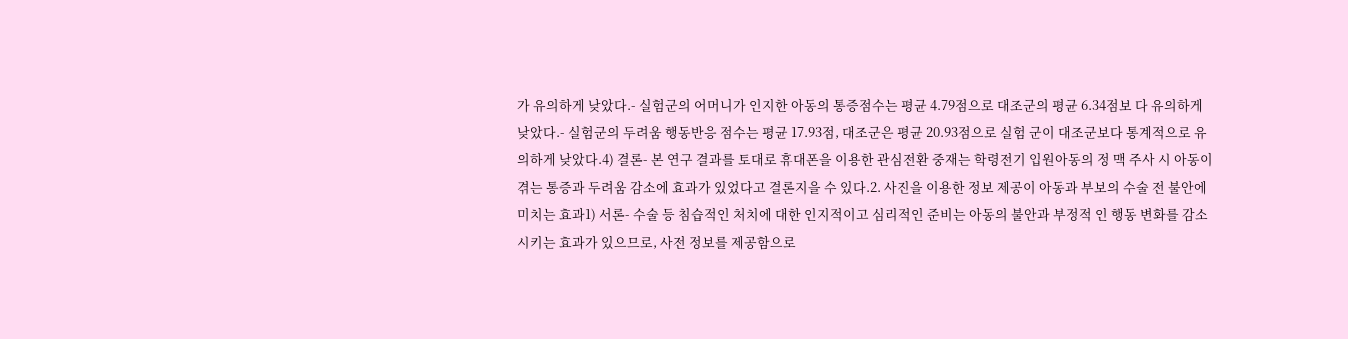가 유의하게 낮았다.- 실험군의 어머니가 인지한 아동의 통증점수는 평균 4.79점으로 대조군의 평균 6.34점보 다 유의하게 낮았다.- 실험군의 두려움 행동반응 점수는 평균 17.93점, 대조군은 평균 20.93점으로 실험 군이 대조군보다 통계적으로 유의하게 낮았다.4) 결론- 본 연구 결과를 토대로 휴대폰을 이용한 관심전환 중재는 학령전기 입원아동의 정 맥 주사 시 아동이 겪는 통증과 두려움 감소에 효과가 있었다고 결론지을 수 있다.2. 사진을 이용한 정보 제공이 아동과 부보의 수술 전 불안에 미치는 효과1) 서론- 수술 등 침습적인 처치에 대한 인지적이고 심리적인 준비는 아동의 불안과 부정적 인 행동 변화를 감소시키는 효과가 있으므로, 사전 정보를 제공함으로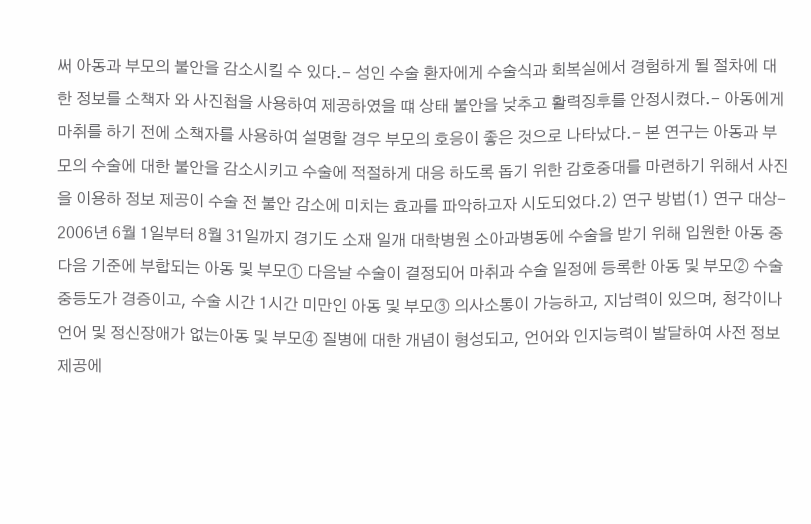써 아동과 부모의 불안을 감소시킬 수 있다.- 성인 수술 환자에게 수술식과 회복실에서 경험하게 될 절차에 대한 정보를 소책자 와 사진첩을 사용하여 제공하였을 떄 상태 불안을 낮추고 활력징후를 안정시켰다.- 아동에게 마취를 하기 전에 소책자를 사용하여 설명할 경우 부모의 호응이 좋은 것으로 나타났다.- 본 연구는 아동과 부모의 수술에 대한 불안을 감소시키고 수술에 적절하게 대응 하도록 돕기 위한 감호중대를 마련하기 위해서 사진을 이용하 정보 제공이 수술 전 불안 감소에 미치는 효과를 파악하고자 시도되었다.2) 연구 방법(1) 연구 대상- 2006년 6월 1일부터 8월 31일까지 경기도 소재 일개 대학병원 소아과병동에 수술을 받기 위해 입원한 아동 중 다음 기준에 부합되는 아동 및 부모① 다음날 수술이 결정되어 마취과 수술 일정에 등록한 아동 및 부모② 수술 중등도가 경증이고, 수술 시간 1시간 미만인 아동 및 부모③ 의사소통이 가능하고, 지남력이 있으며, 청각이나 언어 및 정신장애가 없는아동 및 부모④ 질병에 대한 개념이 형성되고, 언어와 인지능력이 발달하여 사전 정보 제공에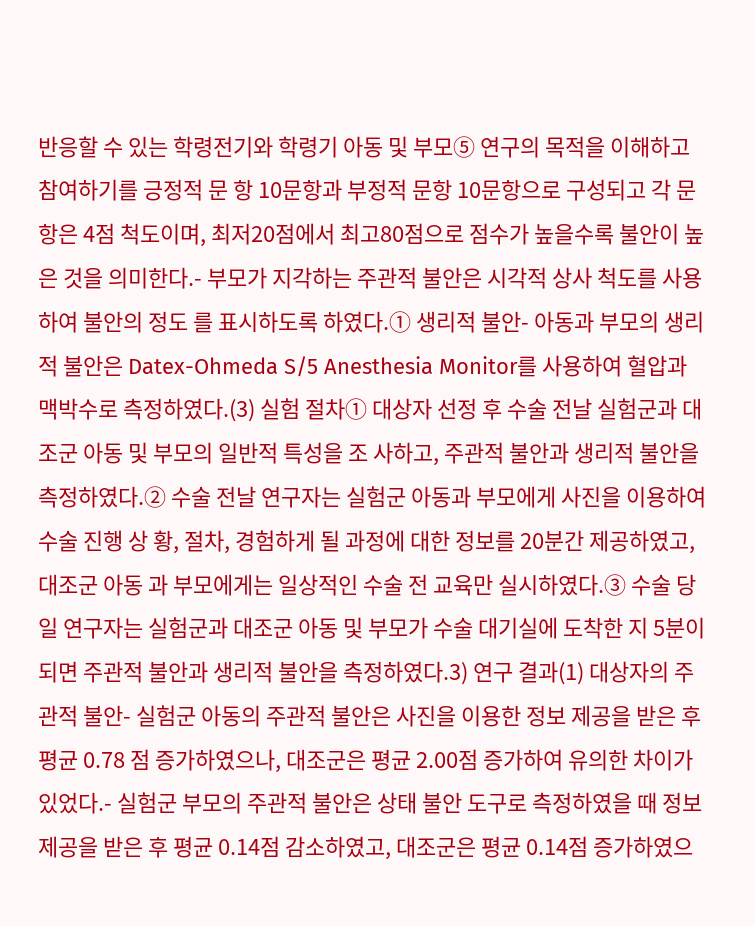반응할 수 있는 학령전기와 학령기 아동 및 부모⑤ 연구의 목적을 이해하고 참여하기를 긍정적 문 항 10문항과 부정적 문항 10문항으로 구성되고 각 문항은 4점 척도이며, 최저20점에서 최고80점으로 점수가 높을수록 불안이 높은 것을 의미한다.- 부모가 지각하는 주관적 불안은 시각적 상사 척도를 사용하여 불안의 정도 를 표시하도록 하였다.① 생리적 불안- 아동과 부모의 생리적 불안은 Datex-Ohmeda S/5 Anesthesia Monitor를 사용하여 혈압과 맥박수로 측정하였다.(3) 실험 절차① 대상자 선정 후 수술 전날 실험군과 대조군 아동 및 부모의 일반적 특성을 조 사하고, 주관적 불안과 생리적 불안을 측정하였다.② 수술 전날 연구자는 실험군 아동과 부모에게 사진을 이용하여 수술 진행 상 황, 절차, 경험하게 될 과정에 대한 정보를 20분간 제공하였고, 대조군 아동 과 부모에게는 일상적인 수술 전 교육만 실시하였다.③ 수술 당일 연구자는 실험군과 대조군 아동 및 부모가 수술 대기실에 도착한 지 5분이 되면 주관적 불안과 생리적 불안을 측정하였다.3) 연구 결과(1) 대상자의 주관적 불안- 실험군 아동의 주관적 불안은 사진을 이용한 정보 제공을 받은 후 평균 0.78 점 증가하였으나, 대조군은 평균 2.00점 증가하여 유의한 차이가 있었다.- 실험군 부모의 주관적 불안은 상태 불안 도구로 측정하였을 때 정보 제공을 받은 후 평균 0.14점 감소하였고, 대조군은 평균 0.14점 증가하였으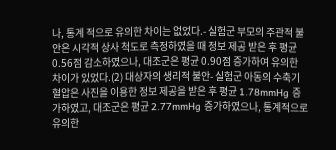나, 통계 적으로 유의한 차이는 없었다.- 실험군 부모의 주관적 불안은 시각적 상사 척도로 측정하였을 때 정보 제공 받은 후 평균 0.56점 감소하였으나, 대조군은 평균 0.90점 증가하여 유의한 차이가 있었다.(2) 대상자의 생리적 불안- 실험군 아동의 수축기 혈압은 사진을 이용한 정보 제공을 받은 후 평균 1.78mmHg 증가하였고, 대조군은 평균 2.77mmHg 증가하였으나, 통계적으로 유의한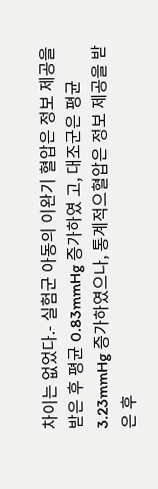차이는 없었다.- 실험군 아동의 이완기 혈압은 정보 제공을 받은 후 평균 0.83mmHg 증가하였 고, 대조군은 평균 3.23mmHg 증가하였으나, 통계적으혈압은 정보 제공을 받은 후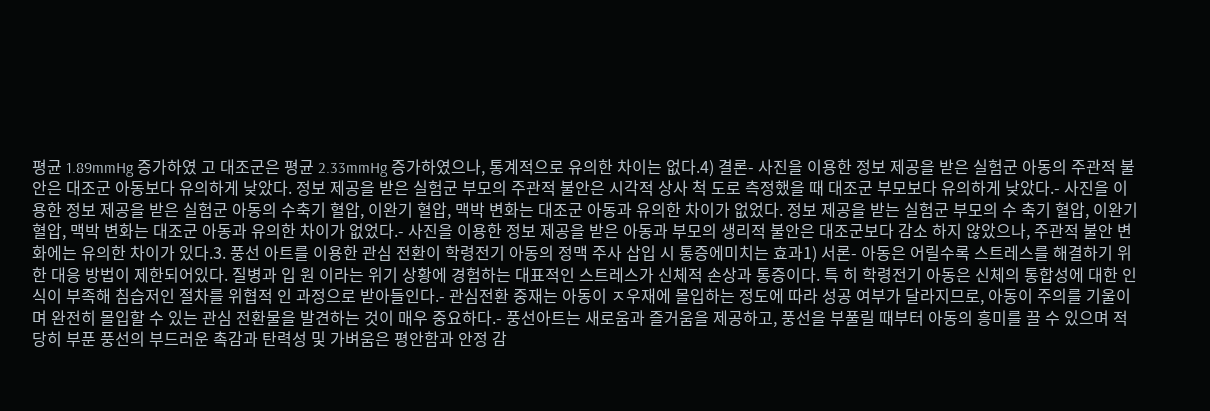평균 1.89mmHg 증가하였 고 대조군은 평균 2.33mmHg 증가하였으나, 통계적으로 유의한 차이는 없다.4) 결론- 사진을 이용한 정보 제공을 받은 실험군 아동의 주관적 불안은 대조군 아동보다 유의하게 낮았다. 정보 제공을 받은 실험군 부모의 주관적 불안은 시각적 상사 척 도로 측정했을 때 대조군 부모보다 유의하게 낮았다.- 사진을 이용한 정보 제공을 받은 실험군 아동의 수축기 혈압, 이완기 혈압, 맥박 변화는 대조군 아동과 유의한 차이가 없었다. 정보 제공을 받는 실험군 부모의 수 축기 혈압, 이완기 혈압, 맥박 변화는 대조군 아동과 유의한 차이가 없었다.- 사진을 이용한 정보 제공을 받은 아동과 부모의 생리적 불안은 대조군보다 감소 하지 않았으나, 주관적 불안 변화에는 유의한 차이가 있다.3. 풍선 아트를 이용한 관심 전환이 학령전기 아동의 정맥 주사 삽입 시 통증에미치는 효과1) 서론- 아동은 어릴수록 스트레스를 해결하기 위한 대응 방법이 제한되어있다. 질병과 입 원 이라는 위기 상황에 경험하는 대표적인 스트레스가 신체적 손상과 통증이다. 특 히 학령전기 아동은 신체의 통합성에 대한 인식이 부족해 침습저인 절차를 위협적 인 과정으로 받아들인다.- 관심전환 중재는 아동이 ㅈ우재에 몰입하는 정도에 따라 성공 여부가 달라지므로, 아동이 주의를 기울이며 완전히 몰입할 수 있는 관심 전환물을 발견하는 것이 매우 중요하다.- 풍선아트는 새로움과 즐거움을 제공하고, 풍선을 부풀릴 때부터 아동의 흥미를 끌 수 있으며 적당히 부푼 풍선의 부드러운 촉감과 탄력성 및 가벼움은 평안함과 안정 감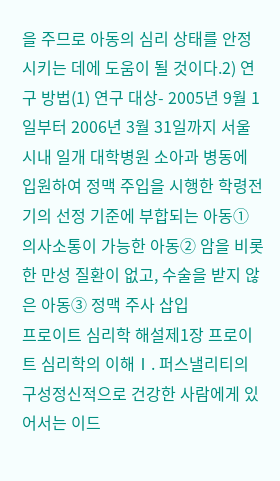을 주므로 아동의 심리 상태를 안정시키는 데에 도움이 될 것이다.2) 연구 방법(1) 연구 대상- 2005년 9월 1일부터 2006년 3월 31일까지 서울 시내 일개 대학병원 소아과 병동에 입원하여 정맥 주입을 시행한 학령전기의 선정 기준에 부합되는 아동① 의사소통이 가능한 아동② 암을 비롯한 만성 질환이 없고, 수술을 받지 않은 아동③ 정맥 주사 삽입
프로이트 심리학 해설제1장 프로이트 심리학의 이해Ⅰ. 퍼스낼리티의 구성정신적으로 건강한 사람에게 있어서는 이드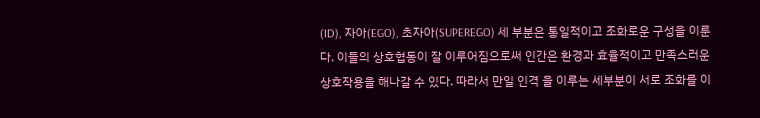(ID), 자아(EGO), 초자아(SUPEREGO) 세 부분은 통일적이고 조화로운 구성을 이룬다. 이들의 상호협동이 잘 이루어짐으로써 인간은 환경과 효율적이고 만족스러운 상호작용을 해나갈 수 있다. 따라서 만일 인격 을 이루는 세부분이 서로 조화를 이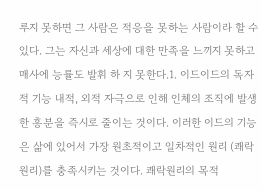루지 못하면 그 사람은 적응을 못하는 사람이라 할 수 있다. 그는 자신과 세상에 대한 만족을 느끼지 못하고 매사에 능률도 발휘 하 지 못한다.1. 이드이드의 독자적 기능 내적, 외적 자극으로 인해 인체의 조직에 발생한 흥분을 즉시로 줄이는 것이다. 이러한 이드의 기능은 삶에 있어서 가장 원초적이고 일차적인 원리 (쾌락원리)를 충족시키는 것이다. 쾌락원리의 목적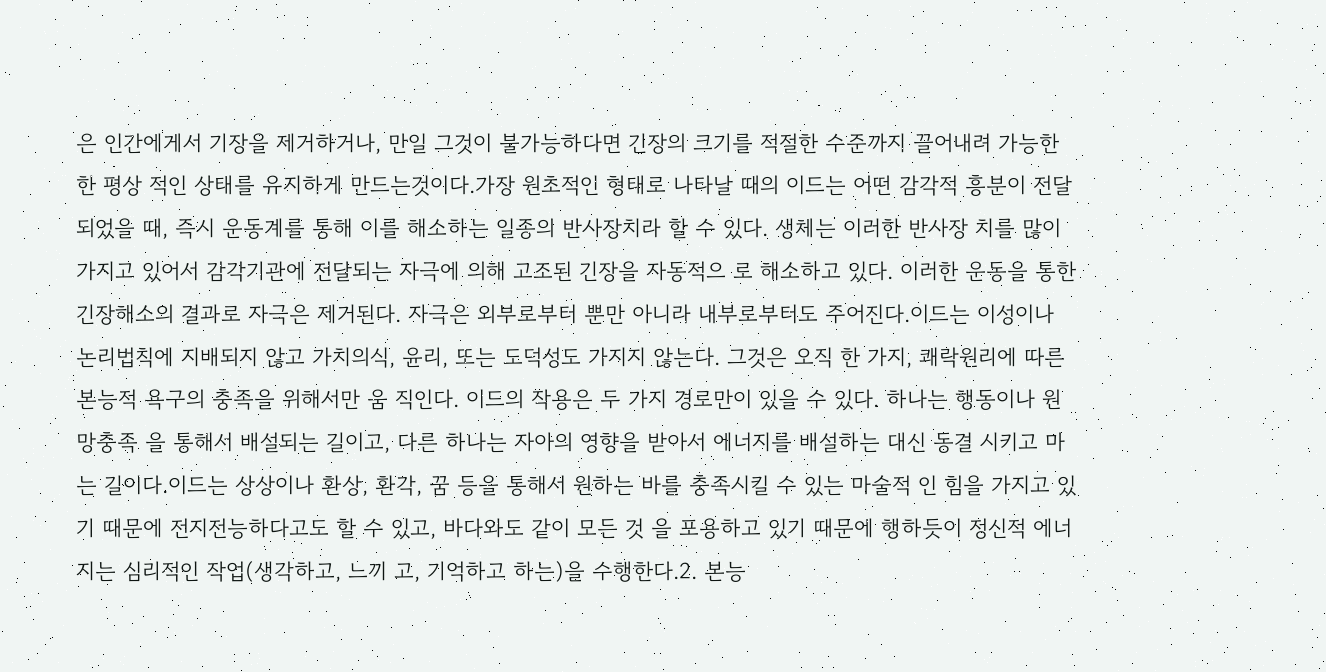은 인간에게서 기장을 제거하거나, 만일 그것이 불가능하다면 긴장의 크기를 적절한 수준까지 끌어내려 가능한 한 평상 적인 상태를 유지하게 만드는것이다.가장 원초적인 형태로 나타날 때의 이드는 어떤 감각적 흥분이 전달되었을 때, 즉시 운동계를 통해 이를 해소하는 일종의 반사장치라 할 수 있다. 생체는 이러한 반사장 치를 많이 가지고 있어서 감각기관에 전달되는 자극에 의해 고조된 긴장을 자동적으 로 해소하고 있다. 이러한 운동을 통한 긴장해소의 결과로 자극은 제거된다. 자극은 외부로부터 뿐만 아니라 내부로부터도 주어진다.이드는 이성이나 논리법칙에 지배되지 않고 가치의식, 윤리, 또는 도덕성도 가지지 않는다. 그것은 오직 한 가지, 쾌락원리에 따른 본능적 욕구의 충족을 위해서만 움 직인다. 이드의 작용은 두 가지 경로만이 있을 수 있다. 하나는 행동이나 원망충족 을 통해서 배설되는 길이고, 다른 하나는 자아의 영향을 받아서 에너지를 배설하는 대신 동결 시키고 마는 길이다.이드는 상상이나 환상, 환각, 꿈 등을 통해서 원하는 바를 충족시킬 수 있는 마술적 인 힘을 가지고 있기 때문에 전지전능하다고도 할 수 있고, 바다와도 같이 모든 것 을 포용하고 있기 때문에 행하듯이 정신적 에너지는 심리적인 작업(생각하고, 느끼 고, 기억하고 하는)을 수행한다.2. 본능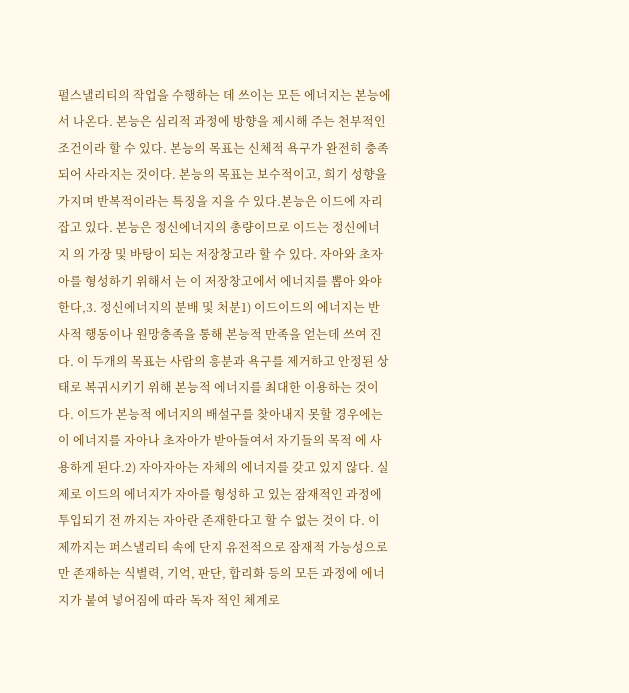펄스낼리티의 작업을 수행하는 데 쓰이는 모든 에너지는 본능에서 나온다. 본능은 심리적 과정에 방향을 제시해 주는 천부적인 조건이라 할 수 있다. 본능의 목표는 신체적 욕구가 완전히 충족되어 사라지는 것이다. 본능의 목표는 보수적이고, 희기 성향을 가지며 반복적이라는 특징을 지을 수 있다.본능은 이드에 자리 잡고 있다. 본능은 정신에너지의 총량이므로 이드는 정신에너지 의 가장 및 바탕이 되는 저장창고라 할 수 있다. 자아와 초자아를 형성하기 위해서 는 이 저장창고에서 에너지를 뽑아 와야 한다,3. 정신에너지의 분배 및 처분1) 이드이드의 에너지는 반사적 행동이나 원망충족을 통해 본능적 만족을 얻는데 쓰여 진 다. 이 두개의 목표는 사람의 흥분과 욕구를 제거하고 안정된 상태로 복귀시키기 위해 본능적 에너지를 최대한 이용하는 것이다. 이드가 본능적 에너지의 배설구를 찾아내지 못할 경우에는 이 에너지를 자아나 초자아가 받아들여서 자기들의 목적 에 사용하게 된다.2) 자아자아는 자체의 에너지를 갖고 있지 않다. 실제로 이드의 에너지가 자아를 형성하 고 있는 잠재적인 과정에 투입되기 전 까지는 자아란 존재한다고 할 수 없는 것이 다. 이제까지는 퍼스낼리티 속에 단지 유전적으로 잠재적 가능성으로만 존재하는 식별력, 기억, 판단, 합리화 등의 모든 과정에 에너지가 붙여 넣어짐에 따라 독자 적인 체계로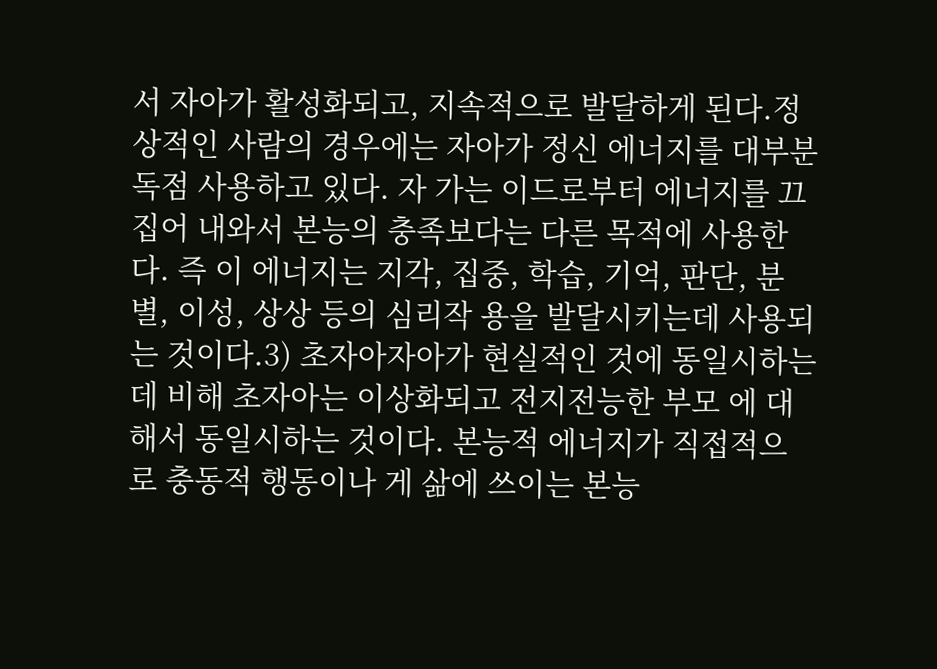서 자아가 활성화되고, 지속적으로 발달하게 된다.정상적인 사람의 경우에는 자아가 정신 에너지를 대부분 독점 사용하고 있다. 자 가는 이드로부터 에너지를 끄집어 내와서 본능의 충족보다는 다른 목적에 사용한 다. 즉 이 에너지는 지각, 집중, 학습, 기억, 판단, 분별, 이성, 상상 등의 심리작 용을 발달시키는데 사용되는 것이다.3) 초자아자아가 현실적인 것에 동일시하는 데 비해 초자아는 이상화되고 전지전능한 부모 에 대해서 동일시하는 것이다. 본능적 에너지가 직접적으로 충동적 행동이나 게 삶에 쓰이는 본능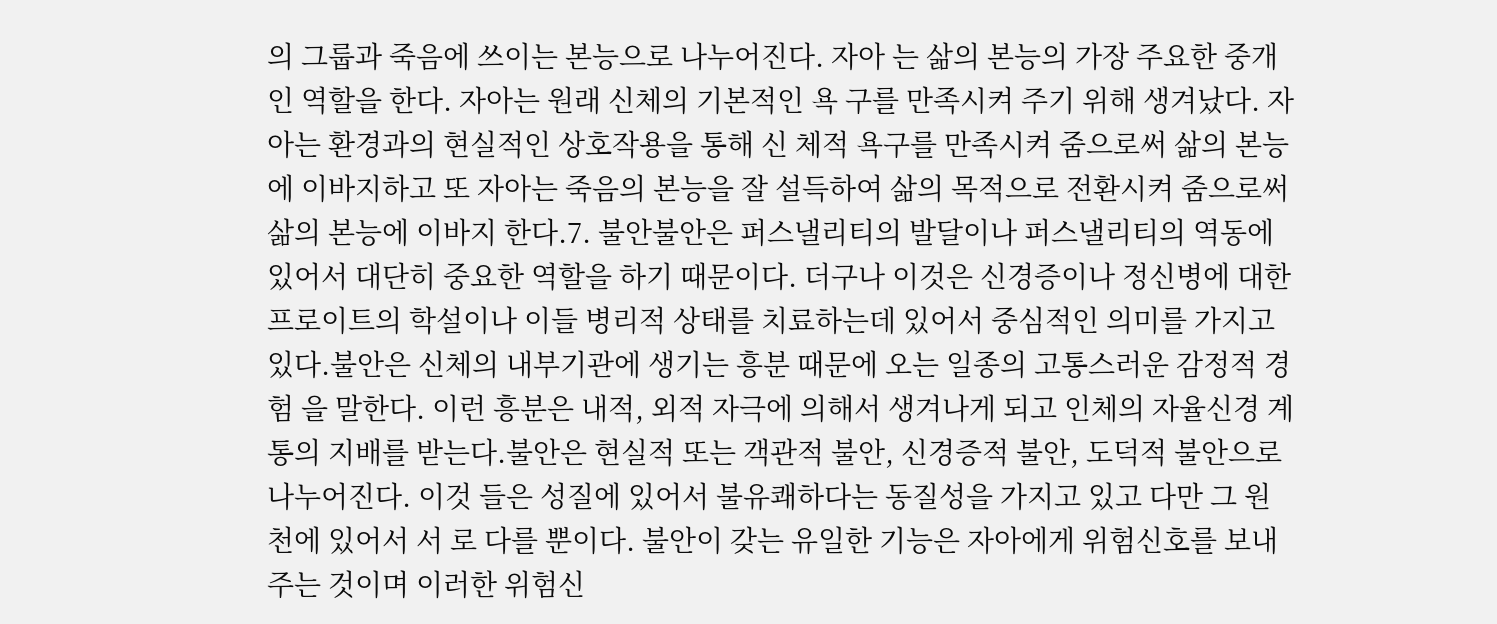의 그룹과 죽음에 쓰이는 본능으로 나누어진다. 자아 는 삶의 본능의 가장 주요한 중개인 역할을 한다. 자아는 원래 신체의 기본적인 욕 구를 만족시켜 주기 위해 생겨났다. 자아는 환경과의 현실적인 상호작용을 통해 신 체적 욕구를 만족시켜 줌으로써 삶의 본능에 이바지하고 또 자아는 죽음의 본능을 잘 설득하여 삶의 목적으로 전환시켜 줌으로써 삶의 본능에 이바지 한다.7. 불안불안은 퍼스낼리티의 발달이나 퍼스낼리티의 역동에 있어서 대단히 중요한 역할을 하기 때문이다. 더구나 이것은 신경증이나 정신병에 대한 프로이트의 학설이나 이들 병리적 상태를 치료하는데 있어서 중심적인 의미를 가지고 있다.불안은 신체의 내부기관에 생기는 흥분 때문에 오는 일종의 고통스러운 감정적 경험 을 말한다. 이런 흥분은 내적, 외적 자극에 의해서 생겨나게 되고 인체의 자율신경 계통의 지배를 받는다.불안은 현실적 또는 객관적 불안, 신경증적 불안, 도덕적 불안으로 나누어진다. 이것 들은 성질에 있어서 불유쾌하다는 동질성을 가지고 있고 다만 그 원천에 있어서 서 로 다를 뿐이다. 불안이 갖는 유일한 기능은 자아에게 위험신호를 보내주는 것이며 이러한 위험신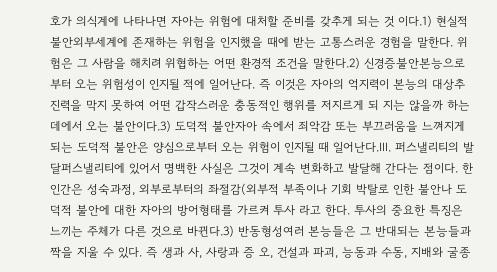호가 의식계에 나타나면 자아는 위험에 대처할 준비를 갖추게 되는 것 이다.1) 현실적 불안외부세계에 존재하는 위험을 인지했을 때에 받는 고통스러운 경험을 말한다. 위 험은 그 사람을 해치려 위협하는 어떤 환경적 조건을 말한다.2) 신경증불안본능으로부터 오는 위험성이 인지될 적에 일어난다. 즉 이것은 자아의 억지력이 본능의 대상추진력을 막지 못하여 어떤 갑작스러운 충동적인 행위를 저지르게 되 지는 않을까 하는 데에서 오는 불안이다.3) 도덕적 불안자아 속에서 죄악감 또는 부끄러움을 느껴지게 되는 도덕적 불안은 양심으로부터 오는 위험이 인지될 때 일어난다.Ⅲ. 퍼스낼리티의 발달퍼스낼리티에 있어서 명백한 사실은 그것이 계속 변화하고 발달해 간다는 점이다. 한 인간은 성숙과정, 외부로부터의 좌절감(외부적 부족이나 기회 박탈로 인한 불안나 도덕적 불안에 대한 자아의 방어형태를 가르켜 투사 라고 한다. 투사의 중요한 특징은 느끼는 주체가 다른 것으로 바뀐다.3) 반동형성여러 본능들은 그 반대되는 본능들과 짝을 지울 수 있다. 즉 생과 사, 사랑과 증 오, 건설과 파괴, 능동과 수동, 지배와 굴종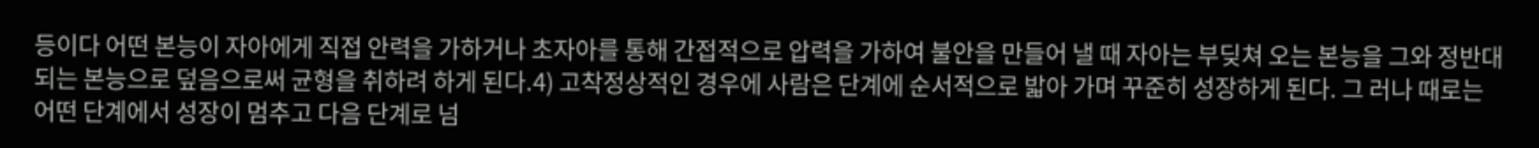등이다 어떤 본능이 자아에게 직접 안력을 가하거나 초자아를 통해 간접적으로 압력을 가하여 불안을 만들어 낼 때 자아는 부딪쳐 오는 본능을 그와 정반대되는 본능으로 덮음으로써 균형을 취하려 하게 된다.4) 고착정상적인 경우에 사람은 단계에 순서적으로 밟아 가며 꾸준히 성장하게 된다. 그 러나 때로는 어떤 단계에서 성장이 멈추고 다음 단계로 넘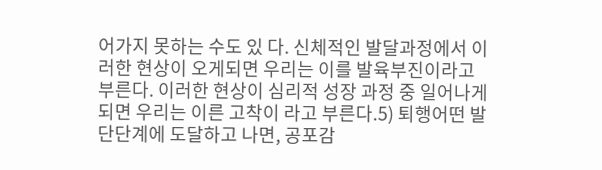어가지 못하는 수도 있 다. 신체적인 발달과정에서 이러한 현상이 오게되면 우리는 이를 발육부진이라고 부른다. 이러한 현상이 심리적 성장 과정 중 일어나게 되면 우리는 이른 고착이 라고 부른다.5) 퇴행어떤 발단단계에 도달하고 나면, 공포감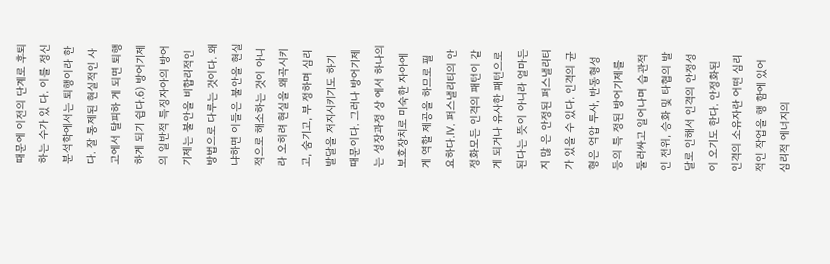때문에 이전의 단계로 후퇴하는 수가 있 다. 이를 정신분석학에서는 퇴행이라 한다. 잘 통제된 현실적인 사고에서 탈피하 게 되면 퇴행하게 되기 쉽다.6) 방어기제의 일반적 특징자아의 방어기제는 불안을 비합리적인 방법으로 다루는 것이다. 왜냐하면 이들은 불안을 현실적으로 해소하는 것이 아니라 오히려 현실을 왜곡시키고, 숨기고, 부 정하며 심리발달을 저지시키기도 하기 때문이다. 그러나 방어기제는 성장과정 상 에서 하나의 보호장치로 미숙한 자아에게 역할 제공을 하므로 필요하다.Ⅳ. 퍼스낼리티의 안정화모든 인격의 패턴이 같게 되거나 유사한 패턴으로 된다는 뜻이 아니라 얼마든지 많 은 안정된 퍼스낼리티가 있을 수 있다. 인격의 균형은 억압 투사, 반동형성 등의 특 정된 방어기제를 둘러싸고 일어나며 습관적인 전위, 승화 및 타협의 발달로 인해서 인격의 안정성이 오기도 한다. 안정화된 인격의 소유자란 어떤 심리적인 작업을 행 함에 있어 심리적 에너지의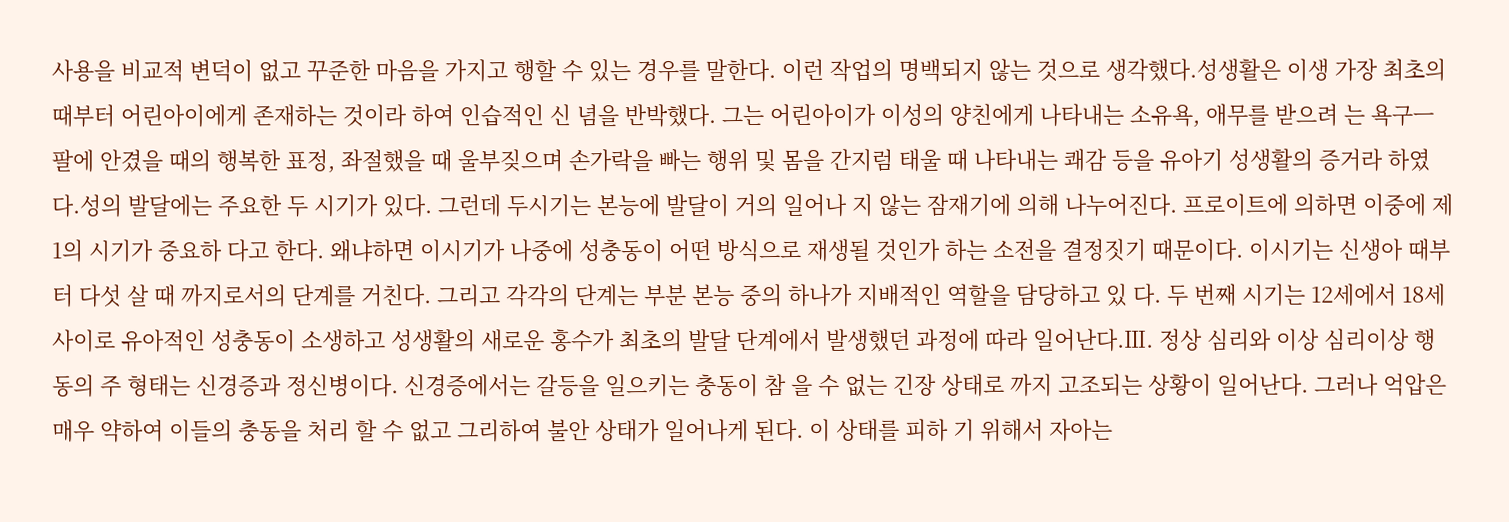사용을 비교적 변덕이 없고 꾸준한 마음을 가지고 행할 수 있는 경우를 말한다. 이런 작업의 명백되지 않는 것으로 생각했다.성생활은 이생 가장 최초의 때부터 어린아이에게 존재하는 것이라 하여 인습적인 신 념을 반박했다. 그는 어린아이가 이성의 양친에게 나타내는 소유욕, 애무를 받으려 는 욕구ㅡ 팔에 안겼을 때의 행복한 표정, 좌절했을 때 울부짖으며 손가락을 빠는 행위 및 몸을 간지럼 태울 때 나타내는 쾌감 등을 유아기 성생활의 증거라 하였다.성의 발달에는 주요한 두 시기가 있다. 그런데 두시기는 본능에 발달이 거의 일어나 지 않는 잠재기에 의해 나누어진다. 프로이트에 의하면 이중에 제1의 시기가 중요하 다고 한다. 왜냐하면 이시기가 나중에 성충동이 어떤 방식으로 재생될 것인가 하는 소전을 결정짓기 때문이다. 이시기는 신생아 때부터 다섯 살 때 까지로서의 단계를 거친다. 그리고 각각의 단계는 부분 본능 중의 하나가 지배적인 역할을 담당하고 있 다. 두 번째 시기는 12세에서 18세 사이로 유아적인 성충동이 소생하고 성생활의 새로운 홍수가 최초의 발달 단계에서 발생했던 과정에 따라 일어난다.Ⅲ. 정상 심리와 이상 심리이상 행동의 주 형태는 신경증과 정신병이다. 신경증에서는 갈등을 일으키는 충동이 참 을 수 없는 긴장 상태로 까지 고조되는 상황이 일어난다. 그러나 억압은 매우 약하여 이들의 충동을 처리 할 수 없고 그리하여 불안 상태가 일어나게 된다. 이 상태를 피하 기 위해서 자아는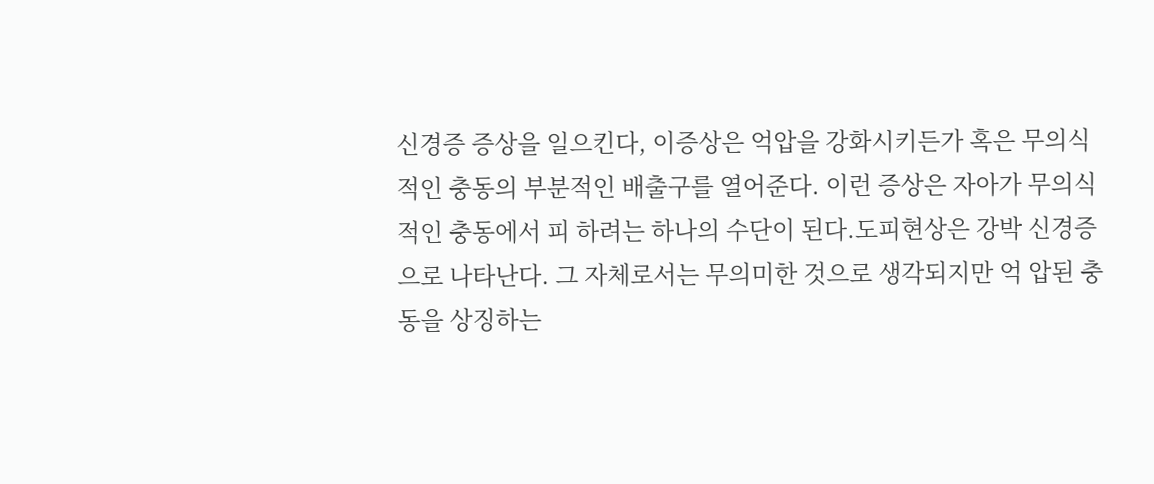신경증 증상을 일으킨다, 이증상은 억압을 강화시키든가 혹은 무의식 적인 충동의 부분적인 배출구를 열어준다. 이런 증상은 자아가 무의식적인 충동에서 피 하려는 하나의 수단이 된다.도피현상은 강박 신경증으로 나타난다. 그 자체로서는 무의미한 것으로 생각되지만 억 압된 충동을 상징하는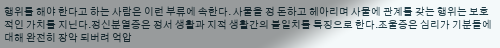행위를 해야 한다고 하는 사람은 이런 부류에 속한다. 사물을 정 돈하고 헤아리며 사물에 관계를 갖는 행위는 보호적인 가치를 지닌다.정신분열증은 정서 생활과 지적 생활간의 불일치를 특징으로 한다.조울증은 심리가 기분들에 대해 완전히 장악 되버려 억압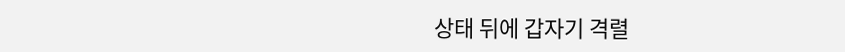상태 뒤에 갑자기 격렬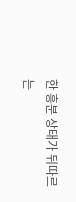한 흥분 상태가 뒤따르는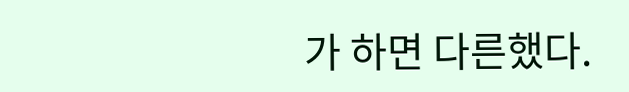가 하면 다른했다.